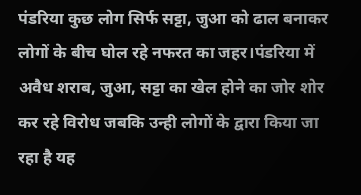पंडरिया कुछ लोग सिर्फ सट्टा, जुआ को ढाल बनाकर लोगों के बीच घोल रहे नफरत का जहर।पंडरिया में अवैध शराब, जुआ, सट्टा का खेल होने का जोर शोर कर रहे विरोध जबकि उन्ही लोगों के द्वारा किया जा रहा है यह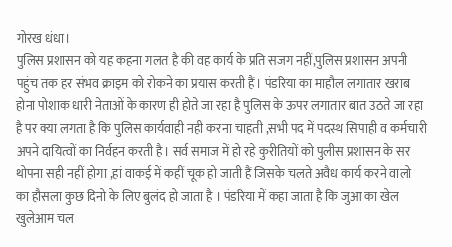गोरख धंधा।
पुलिस प्रशासन को यह कहना गलत है की वह कार्य के प्रति सजग नहीं,पुलिस प्रशासन अपनी पहुंच तक हर संभव क्राइम को रोकने का प्रयास करती हैं। पंडरिया का माहौल लगातार खराब होना पोशाक धारी नेताओं के कारण ही होते जा रहा है पुलिस के ऊपर लगातार बात उठते जा रहा है पर क्या लगता है कि पुलिस कार्यवाही नही करना चाहती ,सभी पद में पदस्थ सिपाही व कर्मचारी अपने दायित्वों का निर्वहन करती है। सर्व समाज में हो रहे कुरीतियों को पुलीस प्रशासन के सर थोपना सही नहीं होगा ,हां वाकई में कहीं चूक हो जाती हैं जिसके चलते अवैध कार्य करने वालो का हौसला कुछ दिनो के लिए बुलंद हो जाता है । पंडरिया में कहा जाता है कि जुआ का खेल खुलेआम चल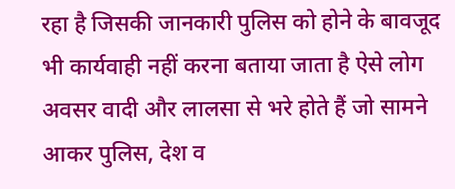रहा है जिसकी जानकारी पुलिस को होने के बावजूद भी कार्यवाही नहीं करना बताया जाता है ऐसे लोग अवसर वादी और लालसा से भरे होते हैं जो सामने आकर पुलिस, देश व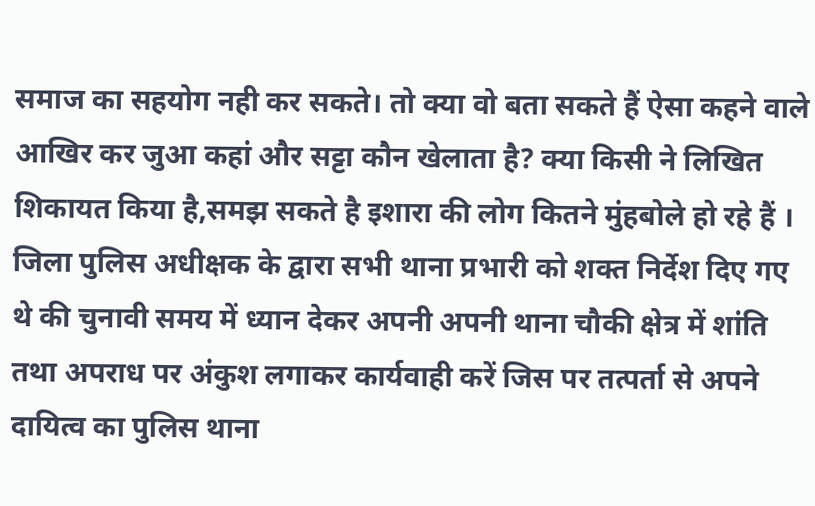समाज का सहयोग नही कर सकते। तो क्या वो बता सकते हैं ऐसा कहने वाले आखिर कर जुआ कहां और सट्टा कौन खेलाता है? क्या किसी ने लिखित शिकायत किया है,समझ सकते है इशारा की लोग कितने मुंहबोले हो रहे हैं । जिला पुलिस अधीक्षक के द्वारा सभी थाना प्रभारी को शक्त निर्देश दिए गए थे की चुनावी समय में ध्यान देकर अपनी अपनी थाना चौकी क्षेत्र में शांति तथा अपराध पर अंकुश लगाकर कार्यवाही करें जिस पर तत्पर्ता से अपने दायित्व का पुलिस थाना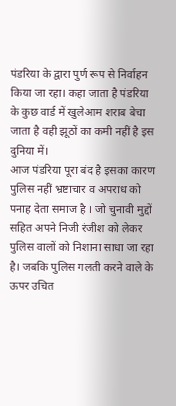पंडरिया के द्वारा पुर्ण रूप से निर्वाहन किया जा रहा। कहा जाता है पंडरिया के कुछ वार्ड में खुलेआम शराब बेचा जाता है वही झूठों का कमी नहीं है इस दुनिया में।
आज पंडरिया पूरा बंद है इसका कारण पुलिस नहीं भ्रष्टाचार व अपराध को पनाह देता समाज है । जो चुनावी मुद्दों सहित अपने निजी रंजीश को लेकर पुलिस वालों को निशाना साधा जा रहा है। जबकि पुलिस गलती करने वाले के ऊपर उचित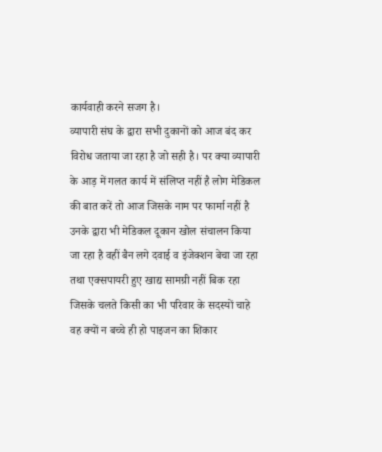कार्यवाही करने सजग है।
व्यापारी संघ के द्वारा सभी दुकानों को आज बंद कर विरोध जताया जा रहा है जो सही है। पर क्या व्यापारी के आड़ में गलत कार्य में संलिप्त नहीं है लोग मेडिकल की बात करें तो आज जिसके नाम पर फार्मा नहीं है उनके द्वारा भी मेडिकल दूकान खोल संचालन किया जा रहा है वहीं बैन लगे दवाई व इंजेक्शन बेचा जा रहा तथा एक्सपायरी हुए खाद्य सामग्री नहीं बिक रहा जिसके चलते किसी का भी परिवार के सदस्यों चाहे वह क्यों न बच्चे ही हो पाइजन का शिकार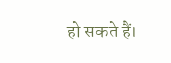हो सकते हैं।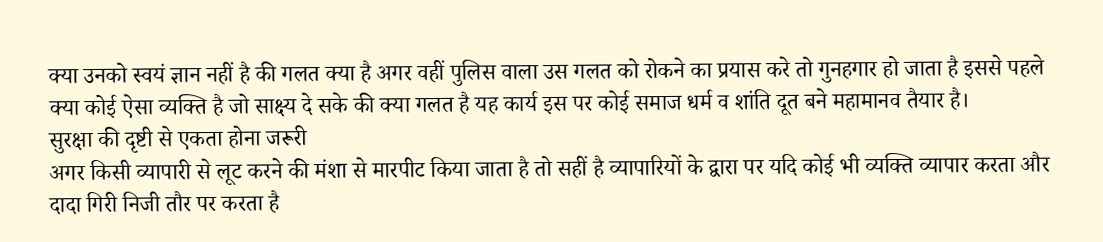क्या उनको स्वयं ज्ञान नहीं है की गलत क्या है अगर वहीं पुलिस वाला उस गलत को रोकने का प्रयास करे तो गुनहगार हो जाता है इससे पहले क्या कोई ऐसा व्यक्ति है जो साक्ष्य दे सके की क्या गलत है यह कार्य इस पर कोई समाज धर्म व शांति दूत बने महामानव तैयार है।
सुरक्षा की दृष्टी से एकता होना जरूरी
अगर किसी व्यापारी से लूट करने की मंशा से मारपीट किया जाता है तो सहीं है व्यापारियों के द्वारा पर यदि कोई भी व्यक्ति व्यापार करता और दादा गिरी निजी तौर पर करता है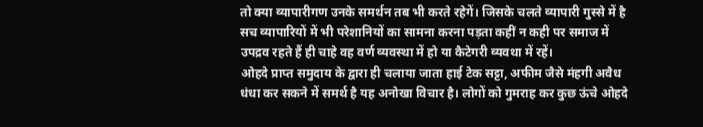तो क्या व्यापारीगण उनके समर्थन तब भी करते रहेगें। जिसके चलते व्यापारी गुस्से में है सच व्यापारियों में भी परेशानियों का सामना करना पड़ता कहीं न कही पर समाज में उपद्रव रहते हैं ही चाहे वह वर्ण व्यवस्था में हो या कैटेगरी व्यवथा में रहें।
ओहदे प्राप्त समुदाय के द्वारा ही चलाया जाता हाई टेक सट्टा, अफीम जैसे मंहगी अवैध धंधा कर सकने में समर्थ है यह अनोखा विचार है। लोगों को गुमराह कर कुछ ऊंचे ओहदे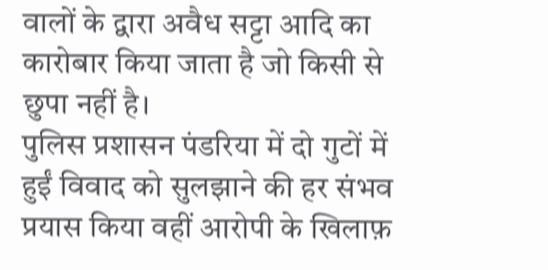वालों के द्वारा अवैध सट्टा आदि का कारोबार किया जाता है जो किसी से छुपा नहीं है।
पुलिस प्रशासन पंडरिया में दो गुटों में हुईं विवाद को सुलझाने की हर संभव प्रयास किया वहीं आरोपी के खिलाफ़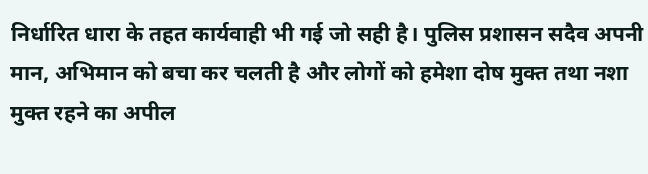निर्धारित धारा के तहत कार्यवाही भी गई जो सही है। पुलिस प्रशासन सदैव अपनी मान, अभिमान को बचा कर चलती है और लोगों को हमेशा दोष मुक्त तथा नशा मुक्त रहने का अपील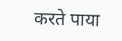करते पाया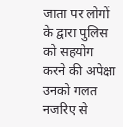जाता पर लोगों के द्वारा पुलिस को सहयोग करने की अपेक्षा उनको गलत नजरिए से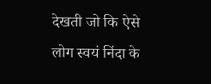देखती जो कि ऐसे लोग स्वयं निंदा के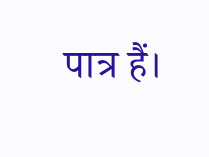पात्र हैं।